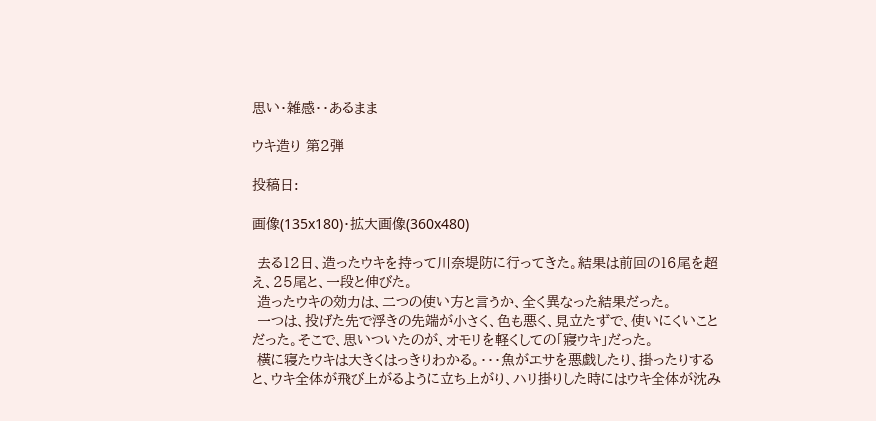思い・雑感・・あるまま

ウキ造り 第2弾

投稿日:

画像(135x180)・拡大画像(360x480)

 去る12日、造ったウキを持って川奈堤防に行ってきた。結果は前回の16尾を超え、25尾と、一段と伸びた。
 造ったウキの効力は、二つの使い方と言うか、全く異なった結果だった。
 一つは、投げた先で浮きの先端が小さく、色も悪く、見立たずで、使いにくいことだった。そこで、思いついたのが、オモリを軽くしての「寢ウキ」だった。
 横に寝たウキは大きくはっきりわかる。・・・魚がエサを悪戯したり、掛ったりすると、ウキ全体が飛び上がるように立ち上がり、ハリ掛りした時にはウキ全体が沈み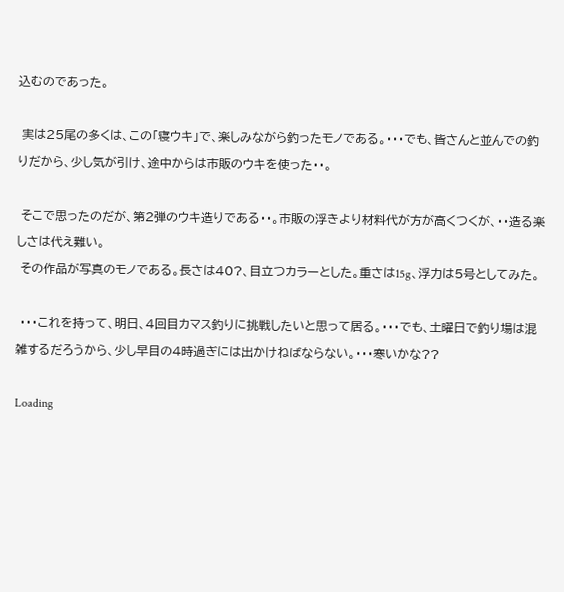込むのであった。

 実は25尾の多くは、この「寝ウキ」で、楽しみながら釣ったモノである。・・・でも、皆さんと並んでの釣りだから、少し気が引け、途中からは市販のウキを使った・・。

 そこで思ったのだが、第2弾のウキ造りである・・。市販の浮きより材料代が方が高くつくが、・・造る楽しさは代え難い。
 その作品が写真のモノである。長さは40?、目立つカラーとした。重さは15g、浮力は5号としてみた。

 ・・・これを持って、明日、4回目カマス釣りに挑戦したいと思って居る。・・・でも、土曜日で釣り場は混雑するだろうから、少し早目の4時過ぎには出かけねばならない。・・・寒いかな??

Loading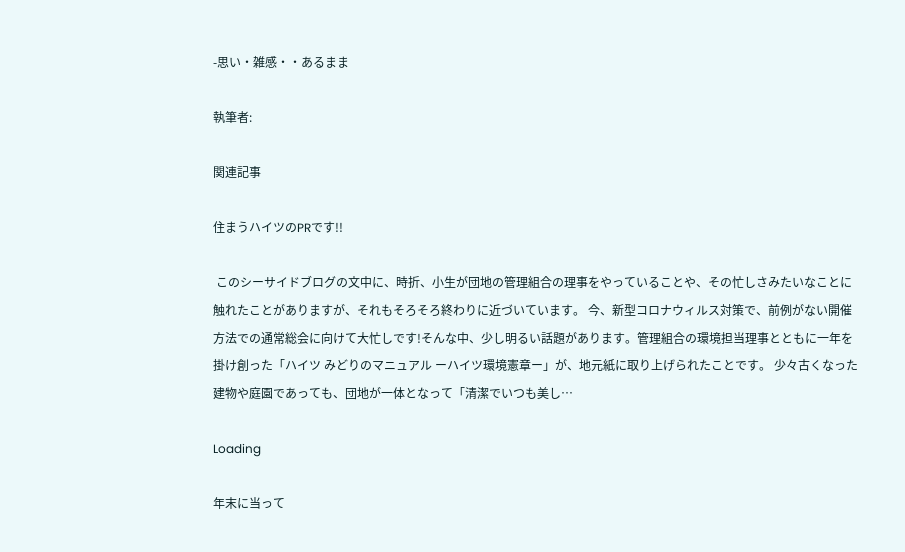-思い・雑感・・あるまま

執筆者:

関連記事

住まうハイツのPRです!!

 このシーサイドブログの文中に、時折、小生が団地の管理組合の理事をやっていることや、その忙しさみたいなことに触れたことがありますが、それもそろそろ終わりに近づいています。 今、新型コロナウィルス対策で、前例がない開催方法での通常総会に向けて大忙しです!そんな中、少し明るい話題があります。管理組合の環境担当理事とともに一年を掛け創った「ハイツ みどりのマニュアル ーハイツ環境憲章ー」が、地元紙に取り上げられたことです。 少々古くなった建物や庭園であっても、団地が一体となって「清潔でいつも美し…

Loading

年末に当って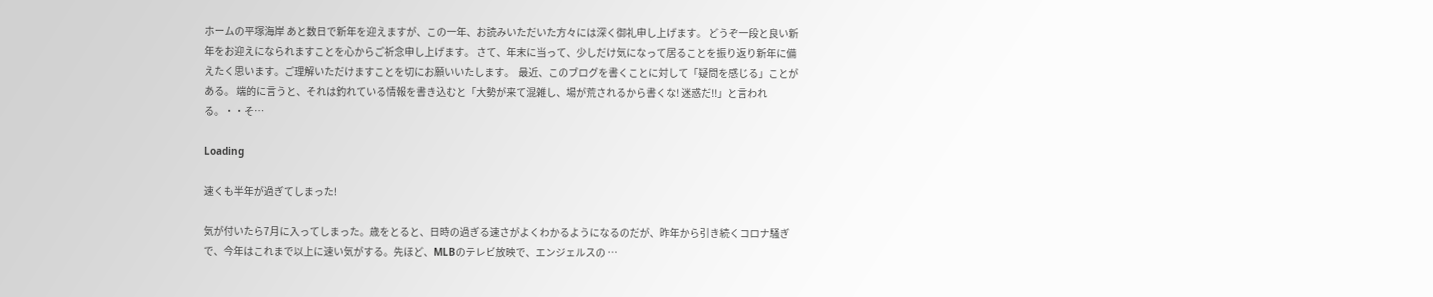ホームの平塚海岸 あと数日で新年を迎えますが、この一年、お読みいただいた方々には深く御礼申し上げます。 どうぞ一段と良い新年をお迎えになられますことを心からご祈念申し上げます。 さて、年末に当って、少しだけ気になって居ることを振り返り新年に備えたく思います。ご理解いただけますことを切にお願いいたします。  最近、このブログを書くことに対して「疑問を感じる」ことがある。 端的に言うと、それは釣れている情報を書き込むと「大勢が来て混雑し、場が荒されるから書くな! 迷惑だ!!」と言われる。・・そ…

Loading

速くも半年が過ぎてしまった!

気が付いたら7月に入ってしまった。歳をとると、日時の過ぎる速さがよくわかるようになるのだが、昨年から引き続くコロナ騒ぎで、今年はこれまで以上に速い気がする。先ほど、MLBのテレビ放映で、エンジェルスの …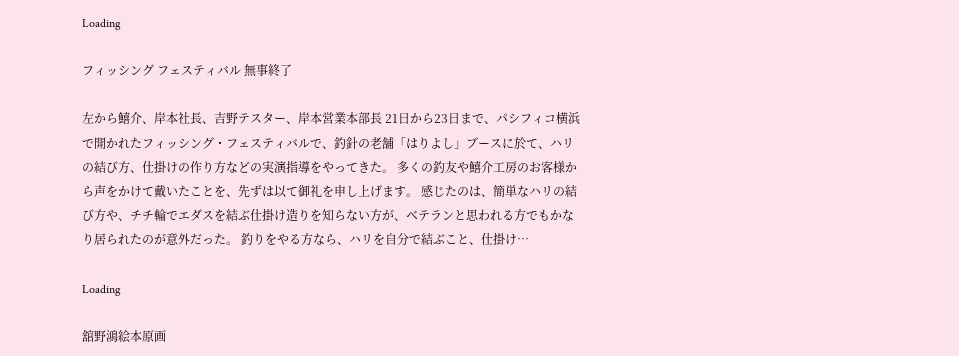Loading

フィッシング フェスティバル 無事終了

左から鱚介、岸本社長、吉野テスター、岸本営業本部長 21日から23日まで、パシフィコ横浜で開かれたフィッシング・フェスティバルで、釣針の老舗「はりよし」ブースに於て、ハリの結び方、仕掛けの作り方などの実演指導をやってきた。 多くの釣友や鱚介工房のお客様から声をかけて戴いたことを、先ずは以て御礼を申し上げます。 感じたのは、簡単なハリの結び方や、チチ輪でエダスを結ぶ仕掛け造りを知らない方が、ベテランと思われる方でもかなり居られたのが意外だった。 釣りをやる方なら、ハリを自分で結ぶこと、仕掛け…

Loading

舘野鴻絵本原画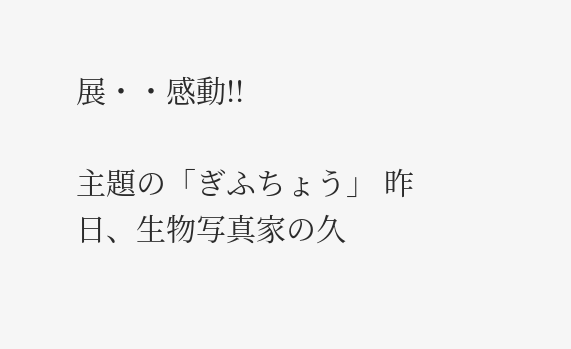展・・感動!!

主題の「ぎふちょう」 昨日、生物写真家の久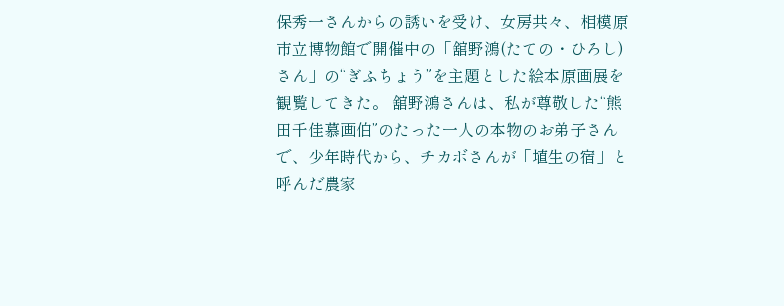保秀一さんからの誘いを受け、女房共々、相模原市立博物館で開催中の「舘野鴻(たての・ひろし)さん」の“ぎふちょう”を主題とした絵本原画展を観覧してきた。 舘野鴻さんは、私が尊敬した“熊田千佳慕画伯”のたった一人の本物のお弟子さんで、少年時代から、チカボさんが「埴生の宿」と呼んだ農家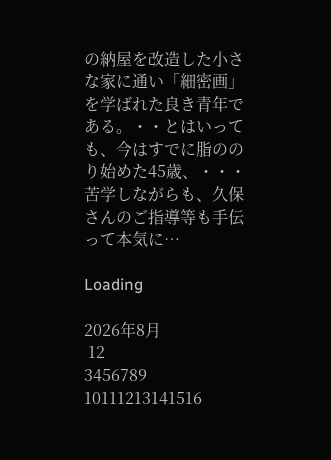の納屋を改造した小さな家に通い「細密画」を学ばれた良き青年である。・・とはいっても、今はすでに脂ののり始めた45歳、・・・苦学しながらも、久保さんのご指導等も手伝って本気に…

Loading

2026年8月
 12
3456789
10111213141516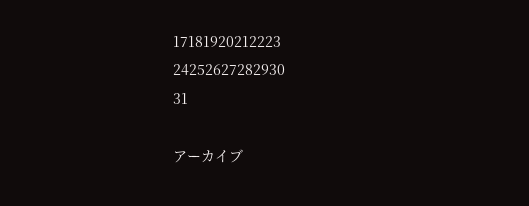17181920212223
24252627282930
31

アーカイブ